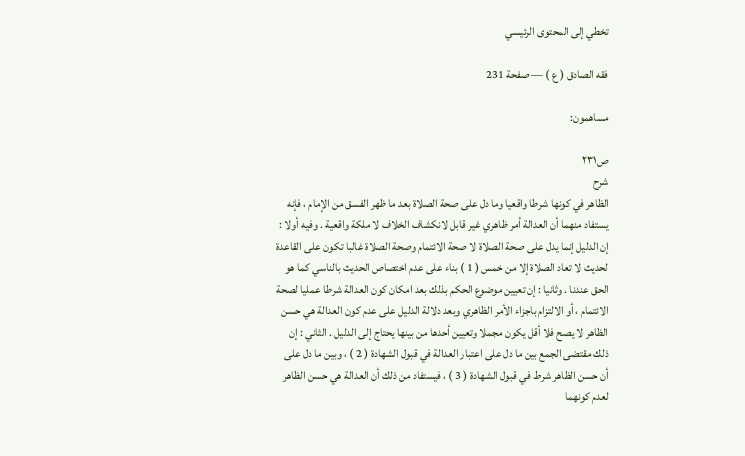تخطي إلى المحتوى الرئيسي

فقه الصادق ( ع ) — صفحة 231

مساهمون:

ص٢٣١
شرح
الظاهر في كونها شرطا واقعيا وما دل على صحة الصلاة بعد ما ظهر الفسق من الإمام ، فإنه يستفاد منهما أن العدالة أمر ظاهري غير قابل لانكشاف الخلاف لا ملكة واقعية . وفيه أولا : إن الدليل إنما يدل على صحة الصلاة لا صحة الائتمام وصحة الصلاة غالبا تكون على القاعدة لحديث لا تعاد الصلاة إلا من خمس ( 1 ) بناء على عدم اختصاص الحديث بالناسي كما هو الحق عندنا . وثانيا : إن تعيين موضوع الحكم بذلك بعد امكان كون العدالة شرطا عمليا لصحة الائتمام ، أو الالتزام باجزاء الأمر الظاهري وبعد دلالة الدليل على عدم كون العدالة هي حسن الظاهر لا يصح فلا أقل يكون مجملا وتعيين أحدها من بينها يحتاج إلى الدليل . الثاني : إن ذلك مقتضى الجمع بين ما دل على اعتبار العدالة في قبول الشهادة ( 2 ) ، وبين ما دل على أن حسن الظاهر شرط في قبول الشهادة ( 3 ) ، فيستفاد من ذلك أن العدالة هي حسن الظاهر لعدم كونهما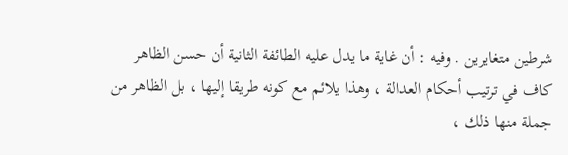شرطين متغايرين . وفيه : أن غاية ما يدل عليه الطائفة الثانية أن حسن الظاهر كاف في ترتيب أحكام العدالة ، وهذا يلائم مع كونه طريقا إليها ، بل الظاهر من جملة منها ذلك ،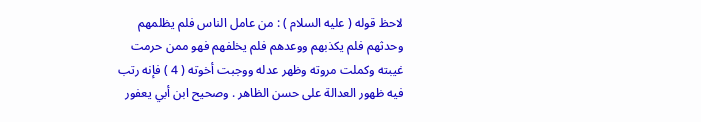لاحظ قوله ( عليه السلام ) : من عامل الناس فلم يظلمهم وحدثهم فلم يكذبهم ووعدهم فلم يخلفهم فهو ممن حرمت غيبته وكملت مروته وظهر عدله ووجبت أخوته ( 4 ) فإنه رتب فيه ظهور العدالة على حسن الظاهر . وصحيح ابن أبي يعفور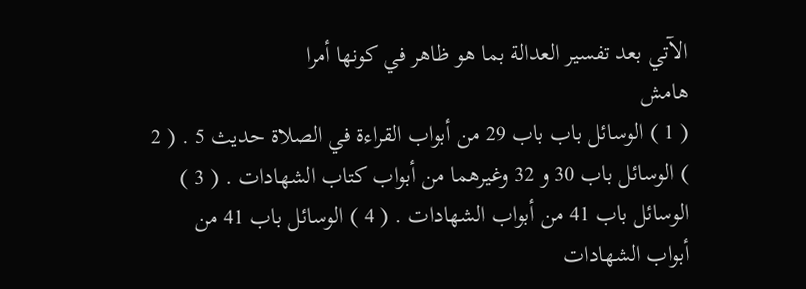الآتي بعد تفسير العدالة بما هو ظاهر في كونها أمرا
هامش
( 1 ) الوسائل باب باب 29 من أبواب القراءة في الصلاة حديث 5 . ( 2 ) الوسائل باب 30 و 32 وغيرهما من أبواب كتاب الشهادات . ( 3 ) الوسائل باب 41 من أبواب الشهادات . ( 4 ) الوسائل باب 41 من أبواب الشهادات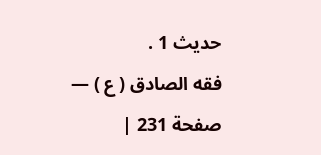حديث 1 .
فقه الصادق ( ع ) — صفحة 231 |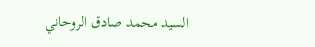السيد محمد صادق الروحاني